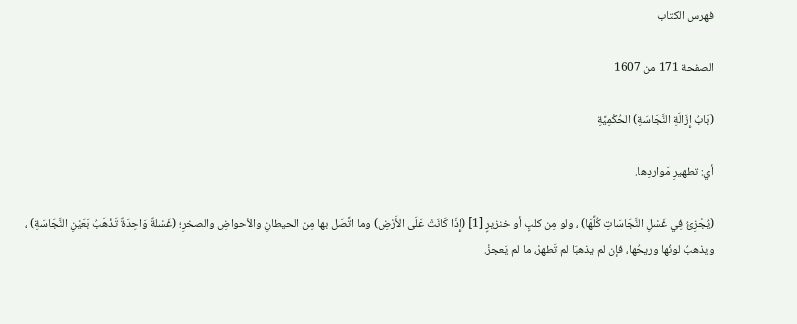فهرس الكتاب

الصفحة 171 من 1607

(بَابُ إِزَالَةِ النَّجَاسَةِ) الحُكْمِيَّةِ

أي: تطهيرِ مَواردِها.

(يُجْزِئُ فِي غَسْلِ النَّجَاسَاتِ كُلِّهَا) ، ولو مِن كلبٍ أو خنزيرٍ [1] (إِذَا كَانَتْ عَلَى الأَرْضِ) وما اتَّصَل بها مِن الحيطانِ والأحواضِ والصخرِ؛ (غَسْلةٌ وَاحِدَةٌ تَذْهَبُ بَعَيْنِ النَّجَاسَةِ) ، ويذهبُ لونُها وريحُها، فإن لم يذهبَا لم تَطهرْ، ما لم يَعجزْ.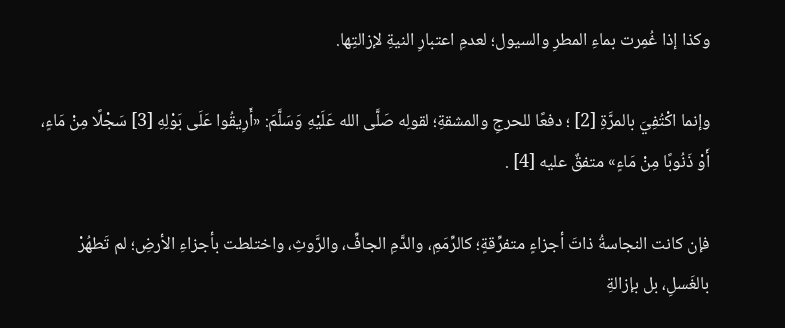وكذا إذا غُمِرت بماءِ المطرِ والسيول؛ لعدمِ اعتبارِ النيةِ لإزالتِها.

وإنما اكْتُفِيَ بالمرَّةِ [2] ؛ دفعًا للحرجِ والمشقةِ؛ لقولِه صَلَّى الله عَلَيْهِ وَسَلَّمَ: «أَرِيقُوا عَلَى بَوْلِهِ [3] سَجْلًا مِنْ مَاءٍ، أَوْ ذَنُوبًا مِنْ مَاءٍ» متفقٌ عليه [4] .

فإن كانت النجاسةُ ذاتَ أجزاءٍ متفرِّقةٍ؛ كالرِّمَمِ، والدَّمِ الجافِّ، والرَّوثِ، واختلطت بأجزاءِ الأرضِ؛ لم تَطهُرْ بالغَسلِ، بل بإزالةِ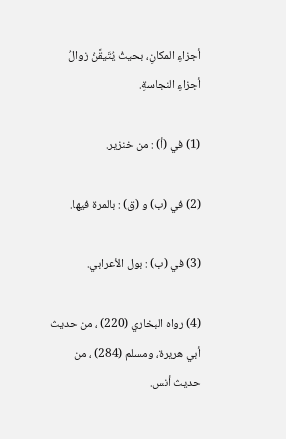أجزاءِ المكانِ، بحيثُ يُتَيقَّنُ زوالُ أجزاءِ النجاسةِ.

(1) في (أ) : من خنزير.

(2) في (ب) و (ق) : بالمرة فيها.

(3) في (ب) : بول الأعرابي.

(4) رواه البخاري (220) ، من حديث أبي هريرة، ومسلم (284) ، من حديث أنس.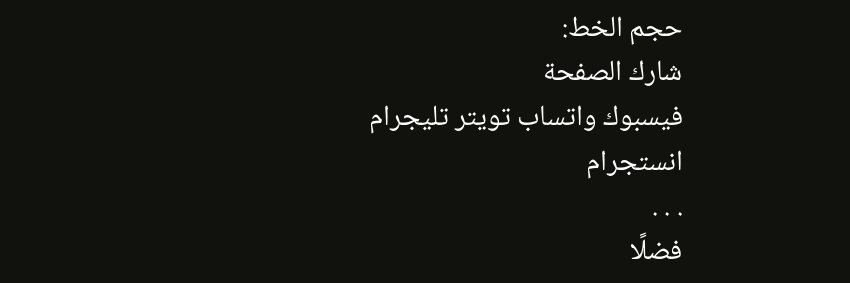حجم الخط:
شارك الصفحة
فيسبوك واتساب تويتر تليجرام انستجرام
. . .
فضلًا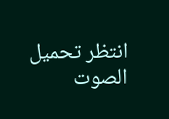انتظر تحميل الصوت